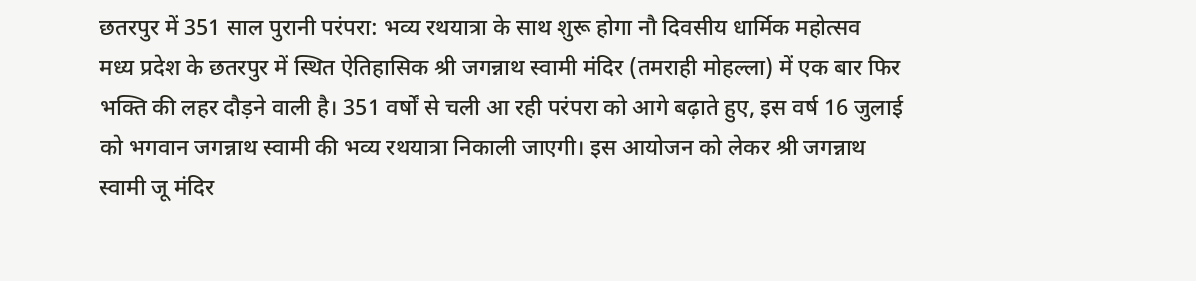छतरपुर में 351 साल पुरानी परंपरा: भव्य रथयात्रा के साथ शुरू होगा नौ दिवसीय धार्मिक महोत्सव
मध्य प्रदेश के छतरपुर में स्थित ऐतिहासिक श्री जगन्नाथ स्वामी मंदिर (तमराही मोहल्ला) में एक बार फिर भक्ति की लहर दौड़ने वाली है। 351 वर्षों से चली आ रही परंपरा को आगे बढ़ाते हुए, इस वर्ष 16 जुलाई को भगवान जगन्नाथ स्वामी की भव्य रथयात्रा निकाली जाएगी। इस आयोजन को लेकर श्री जगन्नाथ स्वामी जू मंदिर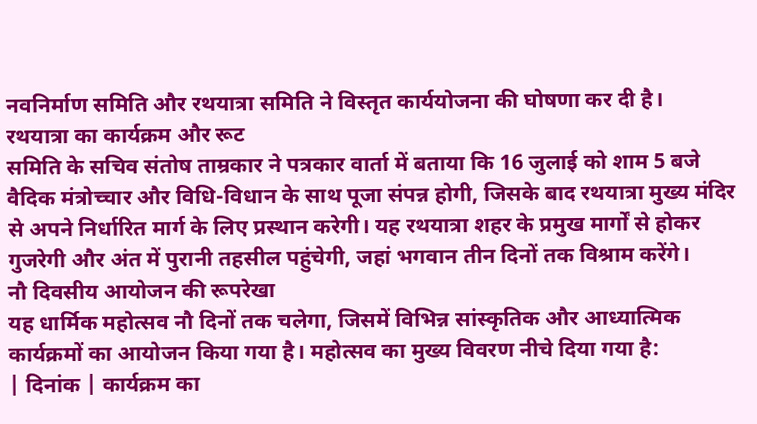नवनिर्माण समिति और रथयात्रा समिति ने विस्तृत कार्ययोजना की घोषणा कर दी है।
रथयात्रा का कार्यक्रम और रूट
समिति के सचिव संतोष ताम्रकार ने पत्रकार वार्ता में बताया कि 16 जुलाई को शाम 5 बजे वैदिक मंत्रोच्चार और विधि-विधान के साथ पूजा संपन्न होगी, जिसके बाद रथयात्रा मुख्य मंदिर से अपने निर्धारित मार्ग के लिए प्रस्थान करेगी। यह रथयात्रा शहर के प्रमुख मार्गों से होकर गुजरेगी और अंत में पुरानी तहसील पहुंचेगी, जहां भगवान तीन दिनों तक विश्राम करेंगे।
नौ दिवसीय आयोजन की रूपरेखा
यह धार्मिक महोत्सव नौ दिनों तक चलेगा, जिसमें विभिन्न सांस्कृतिक और आध्यात्मिक कार्यक्रमों का आयोजन किया गया है। महोत्सव का मुख्य विवरण नीचे दिया गया है:
| दिनांक | कार्यक्रम का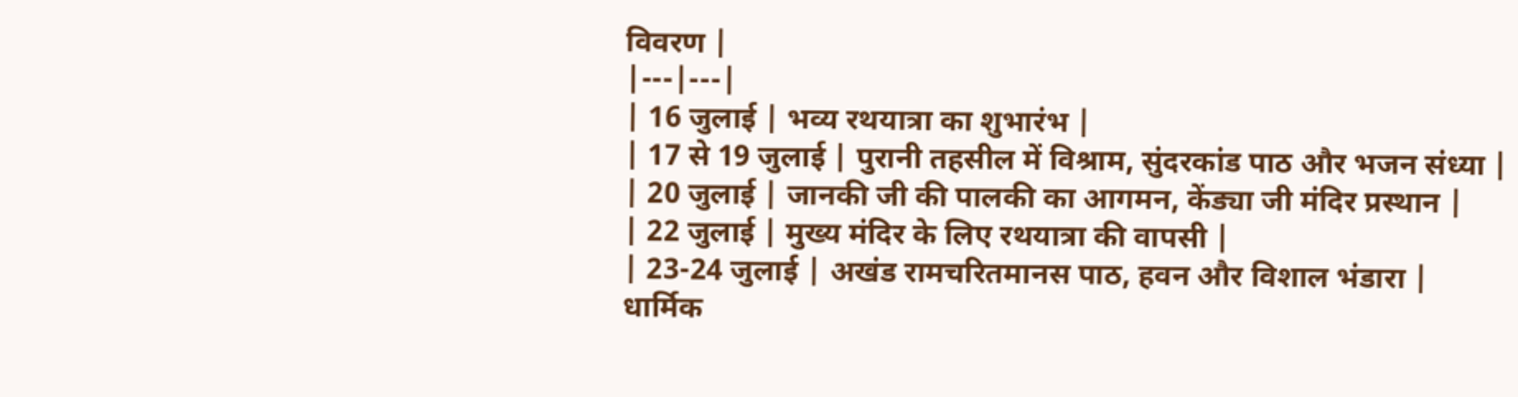विवरण |
|---|---|
| 16 जुलाई | भव्य रथयात्रा का शुभारंभ |
| 17 से 19 जुलाई | पुरानी तहसील में विश्राम, सुंदरकांड पाठ और भजन संध्या |
| 20 जुलाई | जानकी जी की पालकी का आगमन, केंड्या जी मंदिर प्रस्थान |
| 22 जुलाई | मुख्य मंदिर के लिए रथयात्रा की वापसी |
| 23-24 जुलाई | अखंड रामचरितमानस पाठ, हवन और विशाल भंडारा |
धार्मिक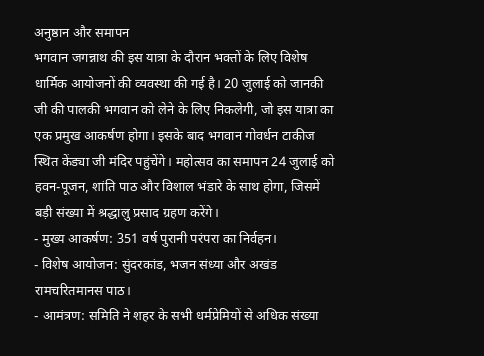अनुष्ठान और समापन
भगवान जगन्नाथ की इस यात्रा के दौरान भक्तों के लिए विशेष धार्मिक आयोजनों की व्यवस्था की गई है। 20 जुलाई को जानकी जी की पालकी भगवान को लेने के लिए निकलेगी, जो इस यात्रा का एक प्रमुख आकर्षण होगा। इसके बाद भगवान गोवर्धन टाकीज स्थित केंड्या जी मंदिर पहुंचेंगे। महोत्सव का समापन 24 जुलाई को हवन-पूजन, शांति पाठ और विशाल भंडारे के साथ होगा, जिसमें बड़ी संख्या में श्रद्धालु प्रसाद ग्रहण करेंगे।
- मुख्य आकर्षण: 351 वर्ष पुरानी परंपरा का निर्वहन।
- विशेष आयोजन: सुंदरकांड, भजन संध्या और अखंड रामचरितमानस पाठ।
- आमंत्रण: समिति ने शहर के सभी धर्मप्रेमियों से अधिक संख्या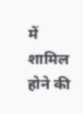में शामिल होने की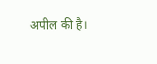अपील की है।